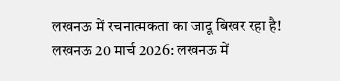लखनऊ में रचनात्मकता का जादू बिखर रहा है!
लखनऊ 20 मार्च 2026: लखनऊ में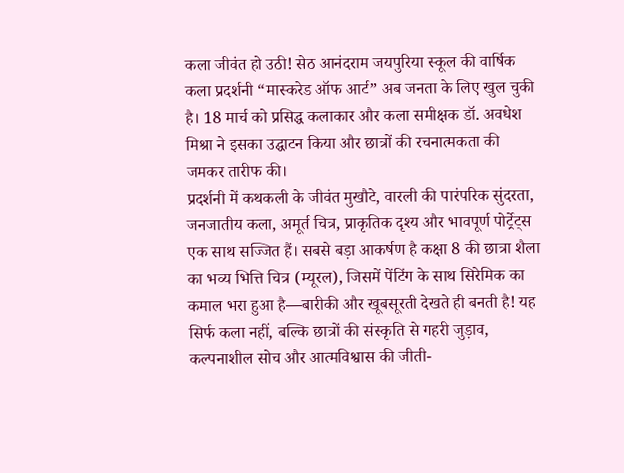कला जीवंत हो उठी! सेठ आनंदराम जयपुरिया स्कूल की वार्षिक कला प्रदर्शनी “मास्करेड ऑफ आर्ट” अब जनता के लिए खुल चुकी है। 18 मार्च को प्रसिद्ध कलाकार और कला समीक्षक डॉ. अवधेश मिश्रा ने इसका उद्घाटन किया और छात्रों की रचनात्मकता की जमकर तारीफ की।
प्रदर्शनी में कथकली के जीवंत मुखौटे, वारली की पारंपरिक सुंदरता, जनजातीय कला, अमूर्त चित्र, प्राकृतिक दृश्य और भावपूर्ण पोर्ट्रेट्स एक साथ सज्जित हैं। सबसे बड़ा आकर्षण है कक्षा 8 की छात्रा शैला का भव्य भित्ति चित्र (म्यूरल), जिसमें पेंटिंग के साथ सिरेमिक का कमाल भरा हुआ है—बारीकी और खूबसूरती देखते ही बनती है! यह सिर्फ कला नहीं, बल्कि छात्रों की संस्कृति से गहरी जुड़ाव, कल्पनाशील सोच और आत्मविश्वास की जीती-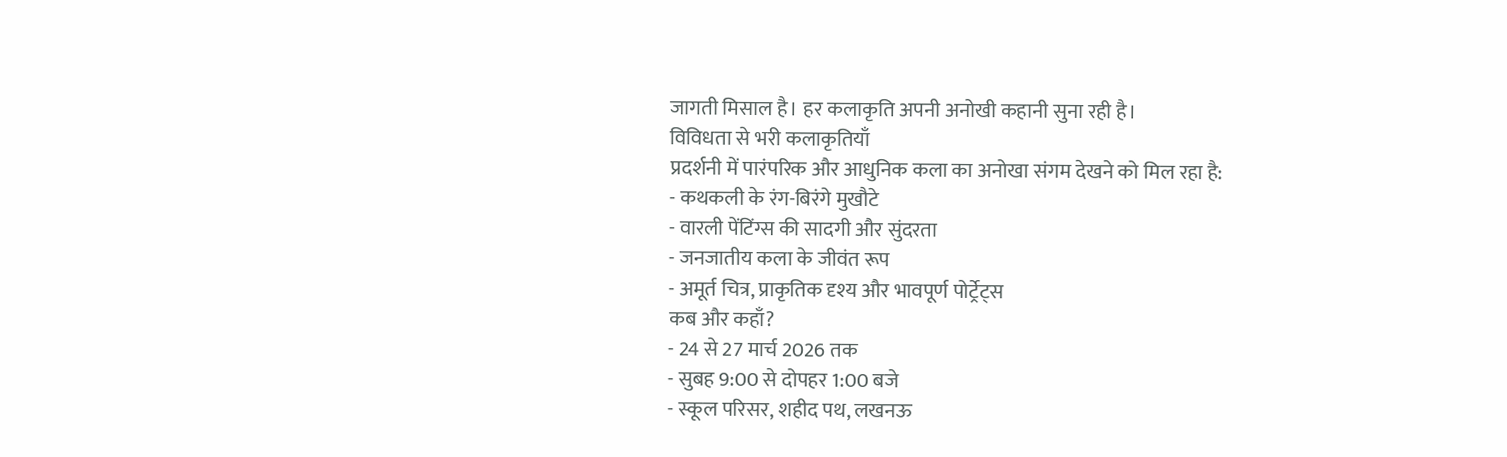जागती मिसाल है। हर कलाकृति अपनी अनोखी कहानी सुना रही है।
विविधता से भरी कलाकृतियाँ
प्रदर्शनी में पारंपरिक और आधुनिक कला का अनोखा संगम देखने को मिल रहा है:
- कथकली के रंग-बिरंगे मुखौटे
- वारली पेंटिंग्स की सादगी और सुंदरता
- जनजातीय कला के जीवंत रूप
- अमूर्त चित्र, प्राकृतिक दृश्य और भावपूर्ण पोर्ट्रेट्स
कब और कहाँ?
- 24 से 27 मार्च 2026 तक
- सुबह 9:00 से दोपहर 1:00 बजे
- स्कूल परिसर, शहीद पथ, लखनऊ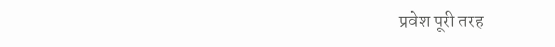प्रवेश पूरी तरह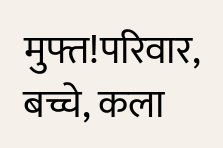मुफ्त!परिवार, बच्चे, कला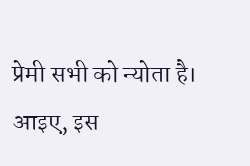प्रेमी सभी को न्योता है। आइए, इस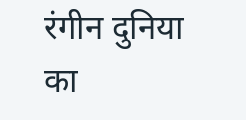रंगीन दुनिया का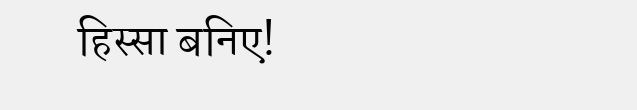हिस्सा बनिए!